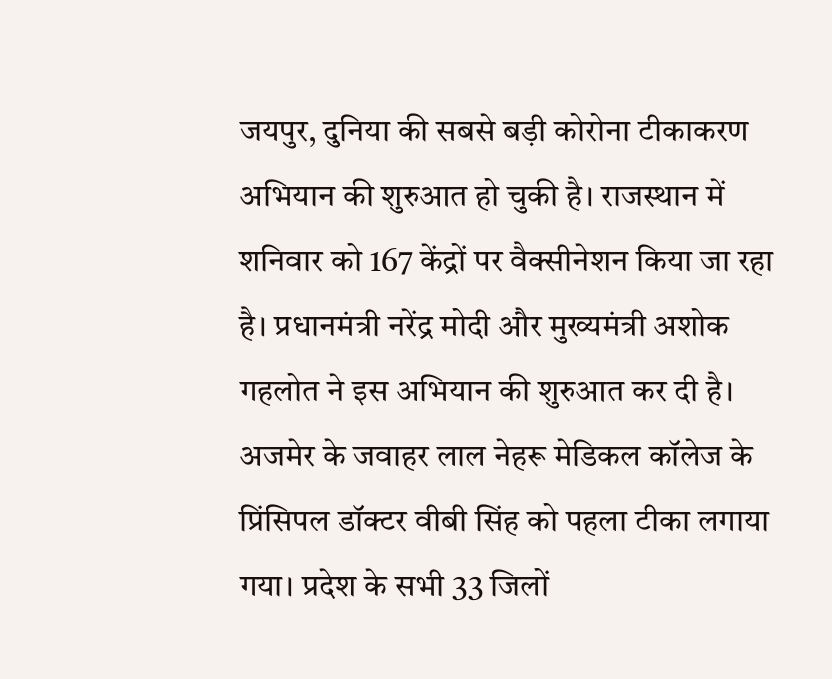जयपुर, दुनिया की सबसे बड़ी कोरोना टीकाकरण अभियान की शुरुआत हो चुकी है। राजस्थान में शनिवार को 167 केंद्रों पर वैक्सीनेशन किया जा रहा है। प्रधानमंत्री नरेंद्र मोदी और मुख्यमंत्री अशोक गहलोत ने इस अभियान की शुरुआत कर दी है। अजमेर के जवाहर लाल नेहरू मेडिकल कॉलेज के प्रिंसिपल डॉक्टर वीबी सिंह को पहला टीका लगाया गया। प्रदेश के सभी 33 जिलों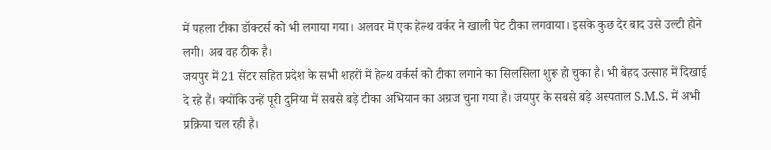में पहला टीका डॉक्टर्स को भी लगाया गया। अलवर में एक हेल्थ वर्कर ने खाली पेट टीका लगवाया। इसके कुछ देर बाद उसे उल्टी होने लगी। अब वह ठीक है।
जयपुर में 21 सेंटर सहित प्रदेश के सभी शहरों में हेल्थ वर्कर्स को टीका लगाने का सिलसिला शुरू हो चुका है। भी बेहद उत्साह में दिखाई दे रहे हैं। क्योंकि उन्हें पूरी दुनिया में सबसे बड़े टीका अभियान का अग्रज चुना गया है। जयपुर के सबसे बड़े अस्पताल S.M.S. में अभी प्रक्रिया चल रही है।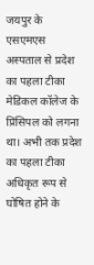जयपुर के एसएमएस अस्पताल से प्रदेश का पहला टीका मेडिकल कॉलेज के प्रिंसिपल को लगना था। अभी तक प्रदेश का पहला टीका अधिकृत रूप से घोषित होने के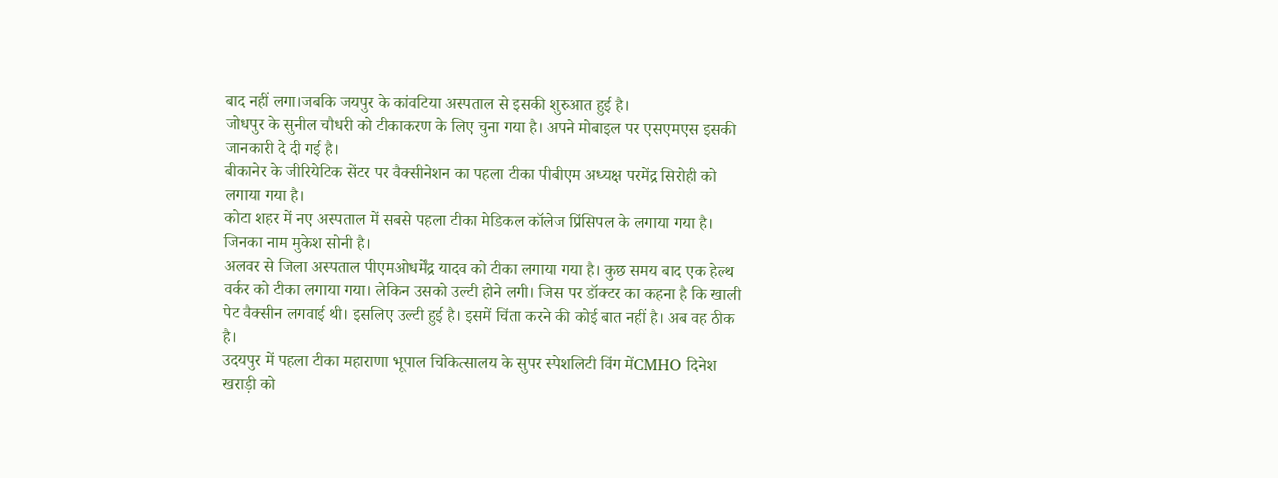बाद नहीं लगा।जबकि जयपुर के कांवटिया अस्पताल से इसकी शुरुआत हुई है।
जोधपुर के सुनील चौधरी को टीकाकरण के लिए चुना गया है। अपने मोबाइल पर एसएमएस इसकी जानकारी दे दी गई है।
बीकानेर के जीरियेटिक सेंटर पर वैक्सीनेशन का पहला टीका पीबीएम अध्यक्ष परमेंद्र सिरोही को लगाया गया है।
कोटा शहर में नए अस्पताल में सबसे पहला टीका मेडिकल कॉलेज प्रिंसिपल के लगाया गया है। जिनका नाम मुकेश सोनी है।
अलवर से जिला अस्पताल पीएमओधर्मेंद्र यादव को टीका लगाया गया है। कुछ समय बाद एक हेल्थ वर्कर को टीका लगाया गया। लेकिन उसको उल्टी होने लगी। जिस पर डॉक्टर का कहना है कि खाली पेट वैक्सीन लगवाई थी। इसलिए उल्टी हुई है। इसमें चिंता करने की कोई बात नहीं है। अब वह ठीक है।
उदयपुर में पहला टीका महाराणा भूपाल चिकित्सालय के सुपर स्पेशलिटी विंग मेंCMHO दिनेश खराड़ी को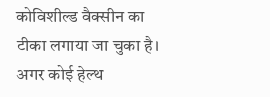कोविशील्ड वैक्सीन का टीका लगाया जा चुका है।
अगर कोई हेल्थ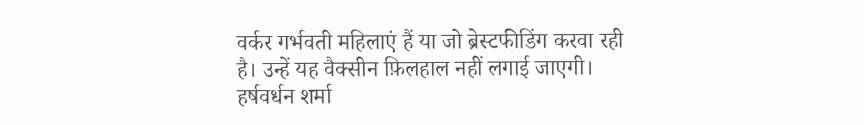वर्कर गर्भवती महिलाएं हैं या जो ब्रेस्टफीडिंग करवा रही है। उन्हें यह वैक्सीन फ़िलहाल नहीं लगाई जाएगी।
हर्षवर्धन शर्मा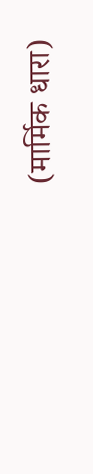(मार्मिक धारा)